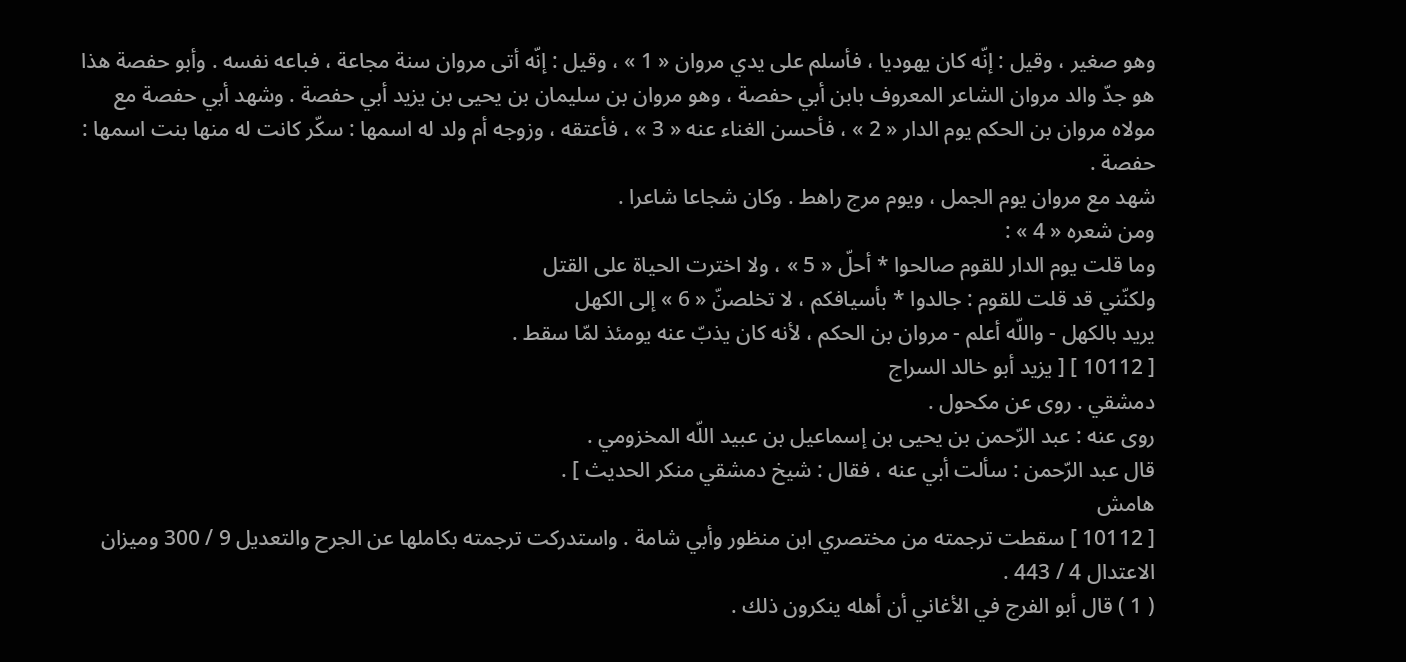وهو صغير ، وقيل : إنّه كان يهوديا ، فأسلم على يدي مروان « 1 » ، وقيل : إنّه أتى مروان سنة مجاعة ، فباعه نفسه . وأبو حفصة هذا هو جدّ والد مروان الشاعر المعروف بابن أبي حفصة ، وهو مروان بن سليمان بن يحيى بن يزيد أبي حفصة . وشهد أبي حفصة مع مولاه مروان بن الحكم يوم الدار « 2 » ، فأحسن الغناء عنه « 3 » ، فأعتقه ، وزوجه أم ولد له اسمها : سكّر كانت له منها بنت اسمها : حفصة .
شهد مع مروان يوم الجمل ، ويوم مرج راهط . وكان شجاعا شاعرا .
ومن شعره « 4 » :
وما قلت يوم الدار للقوم صالحوا * أحلّ « 5 » ، ولا اخترت الحياة على القتل
ولكنّني قد قلت للقوم : جالدوا * بأسيافكم ، لا تخلصنّ « 6 » إلى الكهل
يريد بالكهل - واللّه أعلم - مروان بن الحكم ، لأنه كان يذبّ عنه يومئذ لمّا سقط .
[ 10112 ] [ يزيد أبو خالد السراج
دمشقي . روى عن مكحول .
روى عنه : عبد الرّحمن بن يحيى بن إسماعيل بن عبيد اللّه المخزومي .
قال عبد الرّحمن : سألت أبي عنه ، فقال : شيخ دمشقي منكر الحديث ] .
هامش
[ 10112 ] سقطت ترجمته من مختصري ابن منظور وأبي شامة . واستدركت ترجمته بكاملها عن الجرح والتعديل 9 / 300 وميزان الاعتدال 4 / 443 .
( 1 ) قال أبو الفرج في الأغاني أن أهله ينكرون ذلك .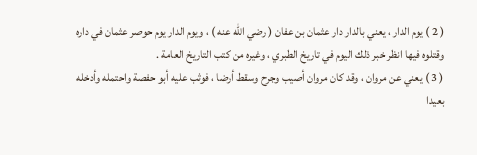( 2 ) يوم الدار ، يعني بالدار دار عثمان بن عفان ( رضي اللّه عنه ) ، ويوم الدار يوم حوصر عثمان في داره وقتلوه فيها انظر خبر ذلك اليوم في تاريخ الطبري ، وغيره من كتب التاريخ العامة .
( 3 ) يعني عن مروان ، وقد كان مروان أصيب وجرح وسقط أرضا ، فوثب عليه أبو حفصة واحتمله وأدخله بعيدا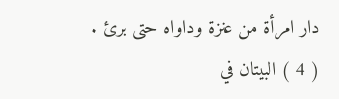دار امرأة من عنزة وداواه حتى برئ .
( 4 ) البيتان في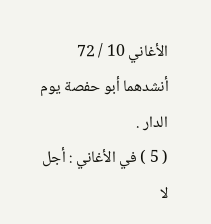الأغاني 10 / 72 أنشدهما أبو حفصة يوم الدار .
( 5 ) في الأغاني : أجل لا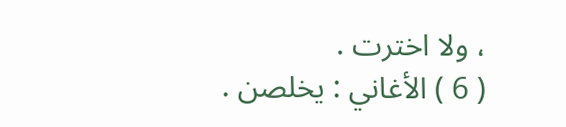، ولا اخترت .
( 6 ) الأغاني : يخلصن .